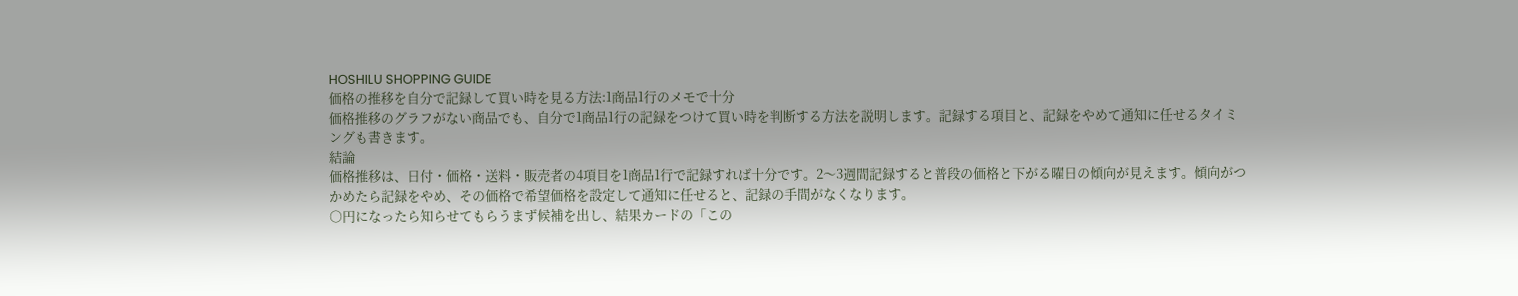HOSHILU SHOPPING GUIDE
価格の推移を自分で記録して買い時を見る方法:1商品1行のメモで十分
価格推移のグラフがない商品でも、自分で1商品1行の記録をつけて買い時を判断する方法を説明します。記録する項目と、記録をやめて通知に任せるタイミングも書きます。
結論
価格推移は、日付・価格・送料・販売者の4項目を1商品1行で記録すれば十分です。2〜3週間記録すると普段の価格と下がる曜日の傾向が見えます。傾向がつかめたら記録をやめ、その価格で希望価格を設定して通知に任せると、記録の手間がなくなります。
○円になったら知らせてもらうまず候補を出し、結果カードの「この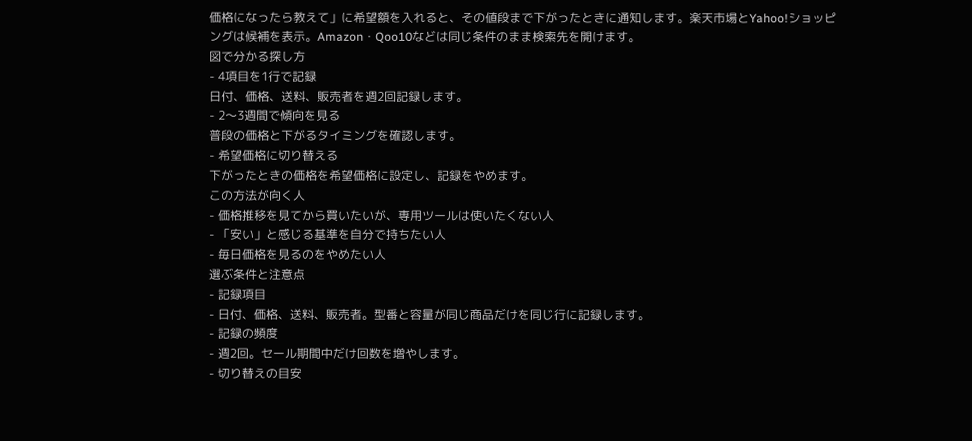価格になったら教えて」に希望額を入れると、その値段まで下がったときに通知します。楽天市場とYahoo!ショッピングは候補を表示。Amazon・Qoo10などは同じ条件のまま検索先を開けます。
図で分かる探し方
- 4項目を1行で記録
日付、価格、送料、販売者を週2回記録します。
- 2〜3週間で傾向を見る
普段の価格と下がるタイミングを確認します。
- 希望価格に切り替える
下がったときの価格を希望価格に設定し、記録をやめます。
この方法が向く人
- 価格推移を見てから買いたいが、専用ツールは使いたくない人
- 「安い」と感じる基準を自分で持ちたい人
- 毎日価格を見るのをやめたい人
選ぶ条件と注意点
- 記録項目
- 日付、価格、送料、販売者。型番と容量が同じ商品だけを同じ行に記録します。
- 記録の頻度
- 週2回。セール期間中だけ回数を増やします。
- 切り替えの目安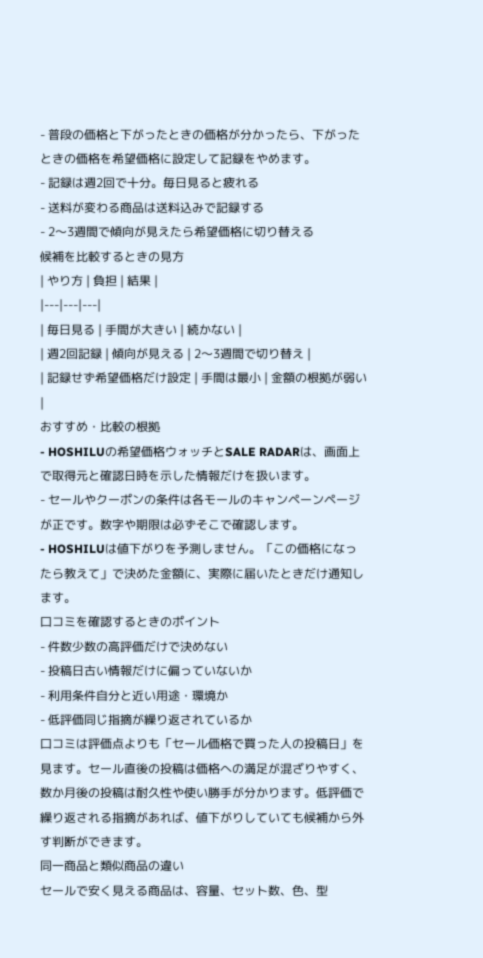- 普段の価格と下がったときの価格が分かったら、下がったときの価格を希望価格に設定して記録をやめます。
- 記録は週2回で十分。毎日見ると疲れる
- 送料が変わる商品は送料込みで記録する
- 2〜3週間で傾向が見えたら希望価格に切り替える
候補を比較するときの見方
| やり方 | 負担 | 結果 |
|---|---|---|
| 毎日見る | 手間が大きい | 続かない |
| 週2回記録 | 傾向が見える | 2〜3週間で切り替え |
| 記録せず希望価格だけ設定 | 手間は最小 | 金額の根拠が弱い |
おすすめ・比較の根拠
- HOSHILUの希望価格ウォッチとSALE RADARは、画面上で取得元と確認日時を示した情報だけを扱います。
- セールやクーポンの条件は各モールのキャンペーンページが正です。数字や期限は必ずそこで確認します。
- HOSHILUは値下がりを予測しません。「この価格になったら教えて」で決めた金額に、実際に届いたときだけ通知します。
口コミを確認するときのポイント
- 件数少数の高評価だけで決めない
- 投稿日古い情報だけに偏っていないか
- 利用条件自分と近い用途・環境か
- 低評価同じ指摘が繰り返されているか
口コミは評価点よりも「セール価格で買った人の投稿日」を見ます。セール直後の投稿は価格への満足が混ざりやすく、数か月後の投稿は耐久性や使い勝手が分かります。低評価で繰り返される指摘があれば、値下がりしていても候補から外す判断ができます。
同一商品と類似商品の違い
セールで安く見える商品は、容量、セット数、色、型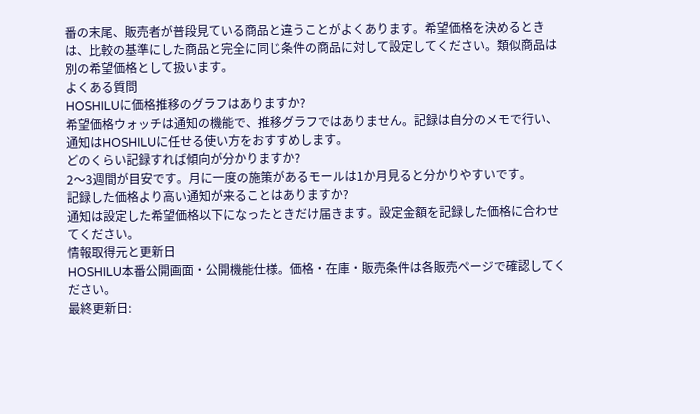番の末尾、販売者が普段見ている商品と違うことがよくあります。希望価格を決めるときは、比較の基準にした商品と完全に同じ条件の商品に対して設定してください。類似商品は別の希望価格として扱います。
よくある質問
HOSHILUに価格推移のグラフはありますか?
希望価格ウォッチは通知の機能で、推移グラフではありません。記録は自分のメモで行い、通知はHOSHILUに任せる使い方をおすすめします。
どのくらい記録すれば傾向が分かりますか?
2〜3週間が目安です。月に一度の施策があるモールは1か月見ると分かりやすいです。
記録した価格より高い通知が来ることはありますか?
通知は設定した希望価格以下になったときだけ届きます。設定金額を記録した価格に合わせてください。
情報取得元と更新日
HOSHILU本番公開画面・公開機能仕様。価格・在庫・販売条件は各販売ページで確認してください。
最終更新日: